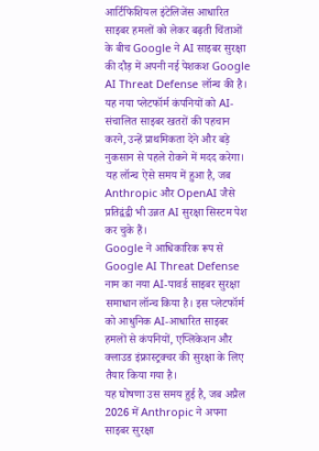आर्टिफिशियल इंटेलिजेंस आधारित साइबर हमलों को लेकर बढ़ती चिंताओं के बीच Google ने AI साइबर सुरक्षा की दौड़ में अपनी नई पेशकश Google AI Threat Defense लॉन्च की है। यह नया प्लेटफॉर्म कंपनियों को AI-संचालित साइबर खतरों की पहचान करने, उन्हें प्राथमिकता देने और बड़े नुकसान से पहले रोकने में मदद करेगा। यह लॉन्च ऐसे समय में हुआ है, जब Anthropic और OpenAI जैसे प्रतिद्वंद्वी भी उन्नत AI सुरक्षा सिस्टम पेश कर चुके हैं।
Google ने आधिकारिक रूप से Google AI Threat Defense नाम का नया AI-पावर्ड साइबर सुरक्षा समाधान लॉन्च किया है। इस प्लेटफॉर्म को आधुनिक AI-आधारित साइबर हमलों से कंपनियों, एप्लिकेशन और क्लाउड इंफ्रास्ट्रक्चर की सुरक्षा के लिए तैयार किया गया है।
यह घोषणा उस समय हुई है, जब अप्रैल 2026 में Anthropic ने अपना साइबर सुरक्षा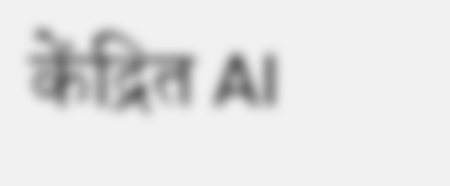केंद्रित AI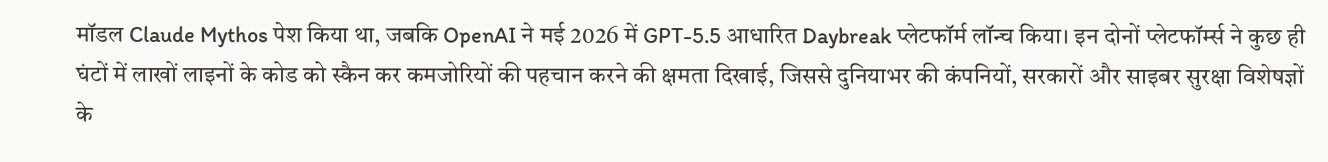मॉडल Claude Mythos पेश किया था, जबकि OpenAI ने मई 2026 में GPT-5.5 आधारित Daybreak प्लेटफॉर्म लॉन्च किया। इन दोनों प्लेटफॉर्म्स ने कुछ ही घंटों में लाखों लाइनों के कोड को स्कैन कर कमजोरियों की पहचान करने की क्षमता दिखाई, जिससे दुनियाभर की कंपनियों, सरकारों और साइबर सुरक्षा विशेषज्ञों के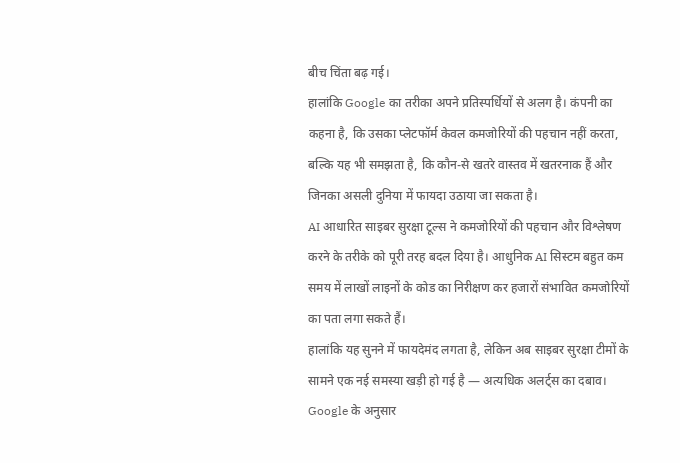बीच चिंता बढ़ गई।
हालांकि Google का तरीका अपने प्रतिस्पर्धियों से अलग है। कंपनी का कहना है, कि उसका प्लेटफॉर्म केवल कमजोरियों की पहचान नहीं करता, बल्कि यह भी समझता है, कि कौन-से खतरे वास्तव में खतरनाक हैं और जिनका असली दुनिया में फायदा उठाया जा सकता है।
AI आधारित साइबर सुरक्षा टूल्स ने कमजोरियों की पहचान और विश्लेषण करने के तरीके को पूरी तरह बदल दिया है। आधुनिक AI सिस्टम बहुत कम समय में लाखों लाइनों के कोड का निरीक्षण कर हजारों संभावित कमजोरियों का पता लगा सकते हैं।
हालांकि यह सुनने में फायदेमंद लगता है, लेकिन अब साइबर सुरक्षा टीमों के सामने एक नई समस्या खड़ी हो गई है — अत्यधिक अलर्ट्स का दबाव।
Google के अनुसार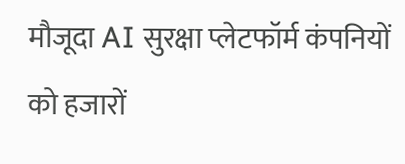मौजूदा AI सुरक्षा प्लेटफॉर्म कंपनियों को हजारों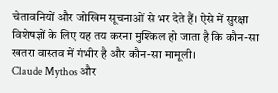चेतावनियों और जोखिम सूचनाओं से भर देते हैं। ऐसे में सुरक्षा विशेषज्ञों के लिए यह तय करना मुश्किल हो जाता है कि कौन-सा खतरा वास्तव में गंभीर है और कौन-सा मामूली।
Claude Mythos और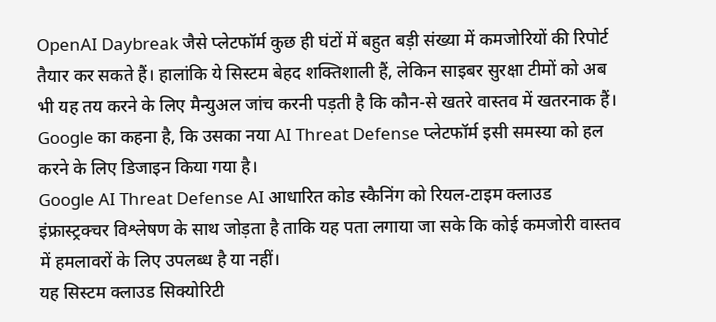OpenAI Daybreak जैसे प्लेटफॉर्म कुछ ही घंटों में बहुत बड़ी संख्या में कमजोरियों की रिपोर्ट तैयार कर सकते हैं। हालांकि ये सिस्टम बेहद शक्तिशाली हैं, लेकिन साइबर सुरक्षा टीमों को अब भी यह तय करने के लिए मैन्युअल जांच करनी पड़ती है कि कौन-से खतरे वास्तव में खतरनाक हैं।
Google का कहना है, कि उसका नया AI Threat Defense प्लेटफॉर्म इसी समस्या को हल करने के लिए डिजाइन किया गया है।
Google AI Threat Defense AI आधारित कोड स्कैनिंग को रियल-टाइम क्लाउड इंफ्रास्ट्रक्चर विश्लेषण के साथ जोड़ता है ताकि यह पता लगाया जा सके कि कोई कमजोरी वास्तव में हमलावरों के लिए उपलब्ध है या नहीं।
यह सिस्टम क्लाउड सिक्योरिटी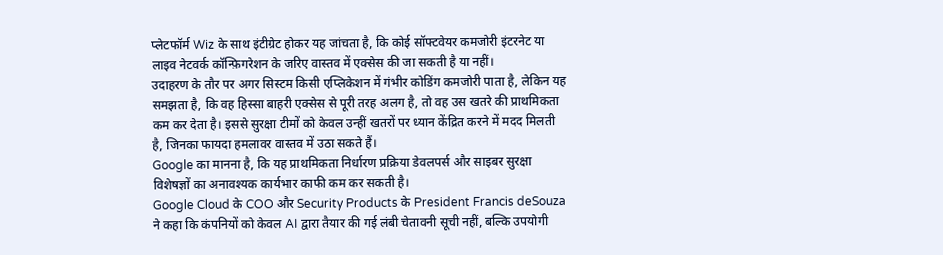प्लेटफॉर्म Wiz के साथ इंटीग्रेट होकर यह जांचता है, कि कोई सॉफ्टवेयर कमजोरी इंटरनेट या लाइव नेटवर्क कॉन्फ़िगरेशन के जरिए वास्तव में एक्सेस की जा सकती है या नहीं।
उदाहरण के तौर पर अगर सिस्टम किसी एप्लिकेशन में गंभीर कोडिंग कमजोरी पाता है, लेकिन यह समझता है, कि वह हिस्सा बाहरी एक्सेस से पूरी तरह अलग है, तो वह उस खतरे की प्राथमिकता कम कर देता है। इससे सुरक्षा टीमों को केवल उन्हीं खतरों पर ध्यान केंद्रित करने में मदद मिलती है, जिनका फायदा हमलावर वास्तव में उठा सकते हैं।
Google का मानना है, कि यह प्राथमिकता निर्धारण प्रक्रिया डेवलपर्स और साइबर सुरक्षा विशेषज्ञों का अनावश्यक कार्यभार काफी कम कर सकती है।
Google Cloud के COO और Security Products के President Francis deSouza ने कहा कि कंपनियों को केवल AI द्वारा तैयार की गई लंबी चेतावनी सूची नहीं, बल्कि उपयोगी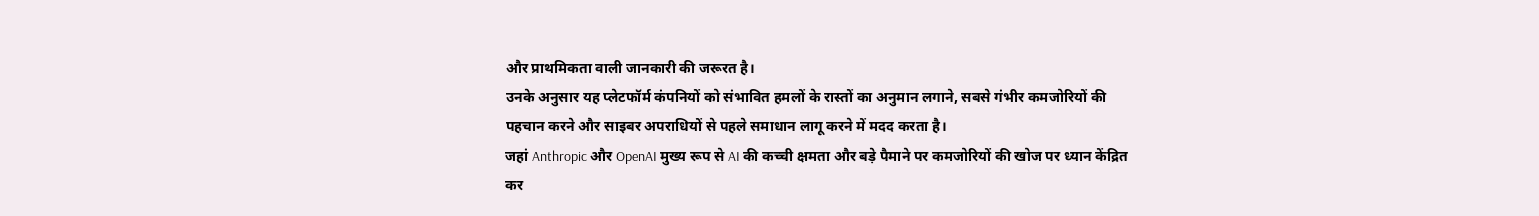और प्राथमिकता वाली जानकारी की जरूरत है।
उनके अनुसार यह प्लेटफॉर्म कंपनियों को संभावित हमलों के रास्तों का अनुमान लगाने, सबसे गंभीर कमजोरियों की पहचान करने और साइबर अपराधियों से पहले समाधान लागू करने में मदद करता है।
जहां Anthropic और OpenAI मुख्य रूप से AI की कच्ची क्षमता और बड़े पैमाने पर कमजोरियों की खोज पर ध्यान केंद्रित कर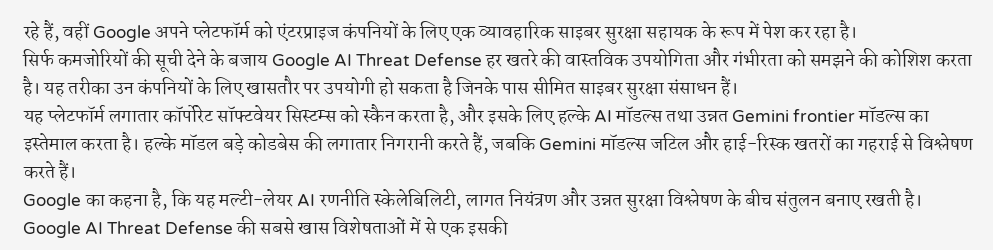रहे हैं, वहीं Google अपने प्लेटफॉर्म को एंटरप्राइज कंपनियों के लिए एक व्यावहारिक साइबर सुरक्षा सहायक के रूप में पेश कर रहा है।
सिर्फ कमजोरियों की सूची देने के बजाय Google AI Threat Defense हर खतरे की वास्तविक उपयोगिता और गंभीरता को समझने की कोशिश करता है। यह तरीका उन कंपनियों के लिए खासतौर पर उपयोगी हो सकता है जिनके पास सीमित साइबर सुरक्षा संसाधन हैं।
यह प्लेटफॉर्म लगातार कॉर्पोरेट सॉफ्टवेयर सिस्टम्स को स्कैन करता है, और इसके लिए हल्के AI मॉडल्स तथा उन्नत Gemini frontier मॉडल्स का इस्तेमाल करता है। हल्के मॉडल बड़े कोडबेस की लगातार निगरानी करते हैं, जबकि Gemini मॉडल्स जटिल और हाई-रिस्क खतरों का गहराई से विश्लेषण करते हैं।
Google का कहना है, कि यह मल्टी-लेयर AI रणनीति स्केलेबिलिटी, लागत नियंत्रण और उन्नत सुरक्षा विश्लेषण के बीच संतुलन बनाए रखती है।
Google AI Threat Defense की सबसे खास विशेषताओं में से एक इसकी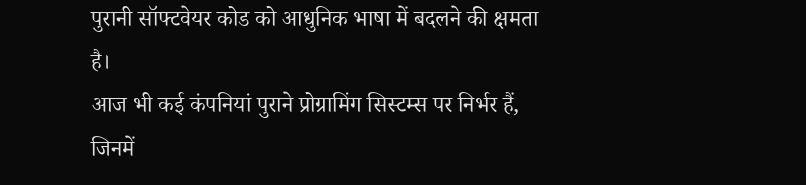पुरानी सॉफ्टवेयर कोड को आधुनिक भाषा में बदलने की क्षमता है।
आज भी कई कंपनियां पुराने प्रोग्रामिंग सिस्टम्स पर निर्भर हैं, जिनमें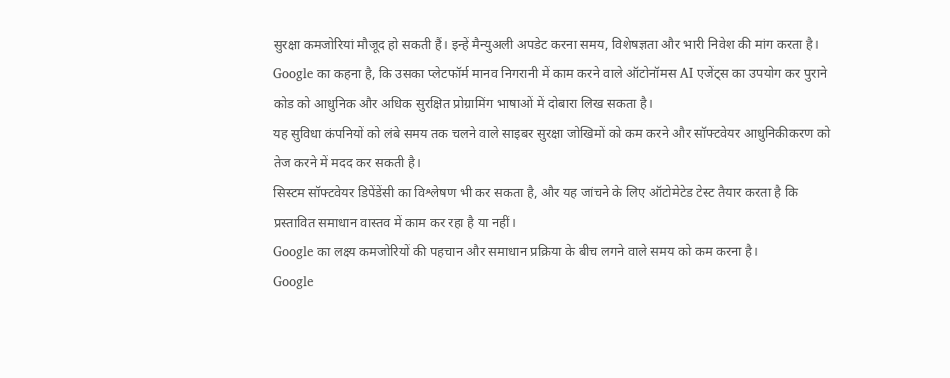सुरक्षा कमजोरियां मौजूद हो सकती हैं। इन्हें मैन्युअली अपडेट करना समय, विशेषज्ञता और भारी निवेश की मांग करता है।
Google का कहना है, कि उसका प्लेटफॉर्म मानव निगरानी में काम करने वाले ऑटोनॉमस AI एजेंट्स का उपयोग कर पुराने कोड को आधुनिक और अधिक सुरक्षित प्रोग्रामिंग भाषाओं में दोबारा लिख सकता है।
यह सुविधा कंपनियों को लंबे समय तक चलने वाले साइबर सुरक्षा जोखिमों को कम करने और सॉफ्टवेयर आधुनिकीकरण को तेज करने में मदद कर सकती है।
सिस्टम सॉफ्टवेयर डिपेंडेंसी का विश्लेषण भी कर सकता है, और यह जांचने के लिए ऑटोमेटेड टेस्ट तैयार करता है कि प्रस्तावित समाधान वास्तव में काम कर रहा है या नहीं।
Google का लक्ष्य कमजोरियों की पहचान और समाधान प्रक्रिया के बीच लगने वाले समय को कम करना है।
Google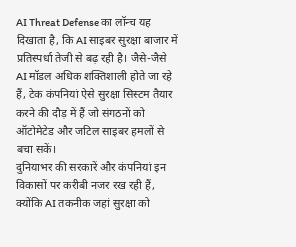AI Threat Defense का लॉन्च यह दिखाता है, कि AI साइबर सुरक्षा बाजार में प्रतिस्पर्धा तेजी से बढ़ रही है। जैसे-जैसे AI मॉडल अधिक शक्तिशाली होते जा रहे हैं, टेक कंपनियां ऐसे सुरक्षा सिस्टम तैयार करने की दौड़ में हैं जो संगठनों को ऑटोमेटेड और जटिल साइबर हमलों से बचा सकें।
दुनियाभर की सरकारें और कंपनियां इन विकासों पर करीबी नजर रख रही हैं, क्योंकि AI तकनीक जहां सुरक्षा को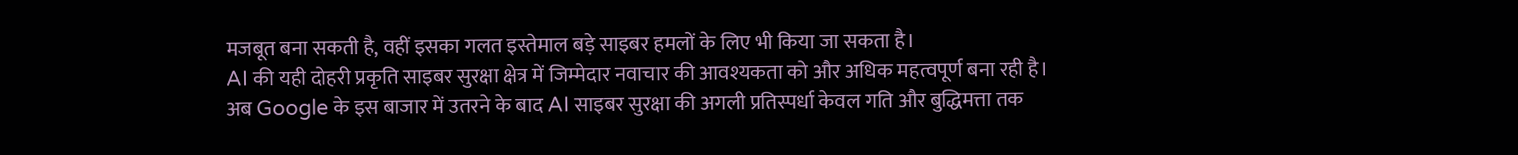मजबूत बना सकती है, वहीं इसका गलत इस्तेमाल बड़े साइबर हमलों के लिए भी किया जा सकता है।
AI की यही दोहरी प्रकृति साइबर सुरक्षा क्षेत्र में जिम्मेदार नवाचार की आवश्यकता को और अधिक महत्वपूर्ण बना रही है।
अब Google के इस बाजार में उतरने के बाद AI साइबर सुरक्षा की अगली प्रतिस्पर्धा केवल गति और बुद्धिमत्ता तक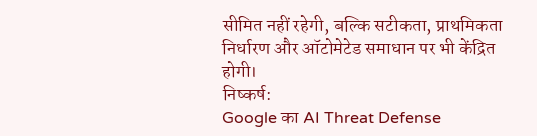सीमित नहीं रहेगी, बल्कि सटीकता, प्राथमिकता निर्धारण और ऑटोमेटेड समाधान पर भी केंद्रित होगी।
निष्कर्ष:
Google का AI Threat Defense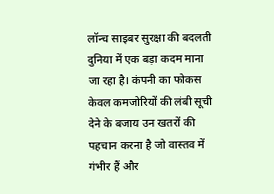लॉन्च साइबर सुरक्षा की बदलती दुनिया में एक बड़ा कदम माना जा रहा है। कंपनी का फोकस केवल कमजोरियों की लंबी सूची देने के बजाय उन खतरों की पहचान करना है जो वास्तव में गंभीर हैं और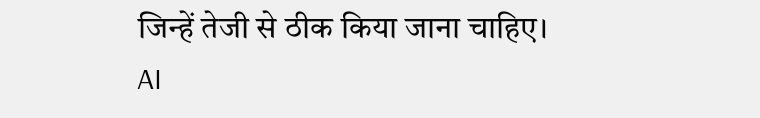जिन्हें तेजी से ठीक किया जाना चाहिए।
AI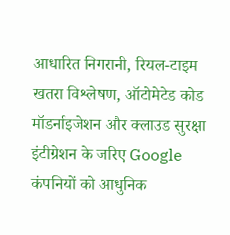आधारित निगरानी, रियल-टाइम खतरा विश्लेषण, ऑटोमेटेड कोड मॉडर्नाइजेशन और क्लाउड सुरक्षा इंटीग्रेशन के जरिए Google कंपनियों को आधुनिक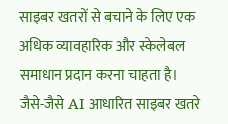साइबर खतरों से बचाने के लिए एक अधिक व्यावहारिक और स्केलेबल समाधान प्रदान करना चाहता है।
जैसे-जैसे AI आधारित साइबर खतरे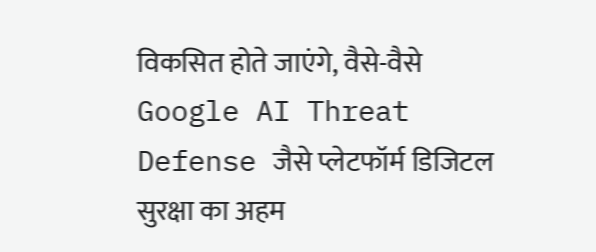विकसित होते जाएंगे, वैसे-वैसे Google AI Threat Defense जैसे प्लेटफॉर्म डिजिटल सुरक्षा का अहम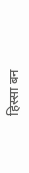हिस्सा बन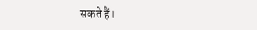सकते हैं।